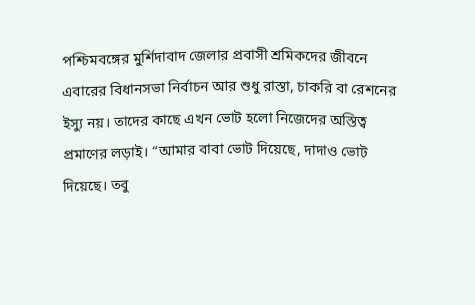পশ্চিমবঙ্গের মুর্শিদাবাদ জেলার প্রবাসী শ্রমিকদের জীবনে এবারের বিধানসভা নির্বাচন আর শুধু রাস্তা, চাকরি বা রেশনের ইস্যু নয়। তাদের কাছে এখন ভোট হলো নিজেদের অস্তিত্ব প্রমাণের লড়াই। “আমার বাবা ভোট দিয়েছে, দাদাও ভোট দিয়েছে। তবু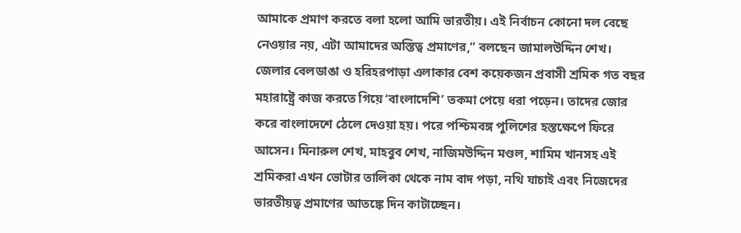আমাকে প্রমাণ করতে বলা হলো আমি ভারতীয়। এই নির্বাচন কোনো দল বেছে নেওয়ার নয়, এটা আমাদের অস্তিত্ব প্রমাণের,” বলছেন জামালউদ্দিন শেখ।
জেলার বেলডাঙা ও হরিহরপাড়া এলাকার বেশ কয়েকজন প্রবাসী শ্রমিক গত বছর মহারাষ্ট্রে কাজ করতে গিয়ে ‘বাংলাদেশি’ তকমা পেয়ে ধরা পড়েন। তাদের জোর করে বাংলাদেশে ঠেলে দেওয়া হয়। পরে পশ্চিমবঙ্গ পুলিশের হস্তক্ষেপে ফিরে আসেন। মিনারুল শেখ, মাহবুব শেখ, নাজিমউদ্দিন মণ্ডল, শামিম খানসহ এই শ্রমিকরা এখন ভোটার তালিকা থেকে নাম বাদ পড়া, নথি যাচাই এবং নিজেদের ভারতীয়ত্ব প্রমাণের আতঙ্কে দিন কাটাচ্ছেন।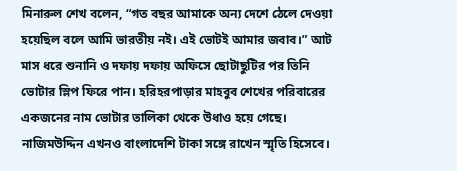মিনারুল শেখ বলেন, “গত বছর আমাকে অন্য দেশে ঠেলে দেওয়া হয়েছিল বলে আমি ভারতীয় নই। এই ভোটই আমার জবাব।” আট মাস ধরে শুনানি ও দফায় দফায় অফিসে ছোটাছুটির পর তিনি ভোটার স্লিপ ফিরে পান। হরিহরপাড়ার মাহবুব শেখের পরিবারের একজনের নাম ভোটার তালিকা থেকে উধাও হয়ে গেছে। নাজিমউদ্দিন এখনও বাংলাদেশি টাকা সঙ্গে রাখেন স্মৃতি হিসেবে।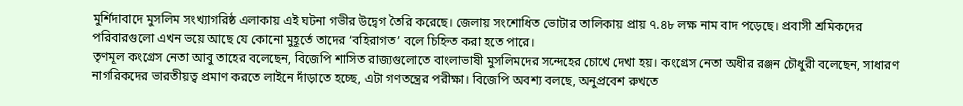মুর্শিদাবাদে মুসলিম সংখ্যাগরিষ্ঠ এলাকায় এই ঘটনা গভীর উদ্বেগ তৈরি করেছে। জেলায় সংশোধিত ভোটার তালিকায় প্রায় ৭.৪৮ লক্ষ নাম বাদ পড়েছে। প্রবাসী শ্রমিকদের পরিবারগুলো এখন ভয়ে আছে যে কোনো মুহূর্তে তাদের ‘বহিরাগত’ বলে চিহ্নিত করা হতে পারে।
তৃণমূল কংগ্রেস নেতা আবু তাহের বলেছেন, বিজেপি শাসিত রাজ্যগুলোতে বাংলাভাষী মুসলিমদের সন্দেহের চোখে দেখা হয়। কংগ্রেস নেতা অধীর রঞ্জন চৌধুরী বলেছেন, সাধারণ নাগরিকদের ভারতীয়ত্ব প্রমাণ করতে লাইনে দাঁড়াতে হচ্ছে, এটা গণতন্ত্রের পরীক্ষা। বিজেপি অবশ্য বলছে, অনুপ্রবেশ রুখতে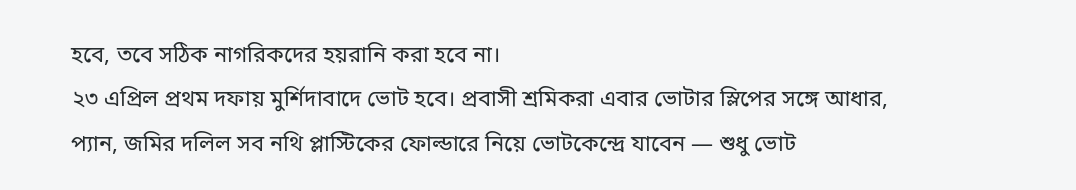হবে, তবে সঠিক নাগরিকদের হয়রানি করা হবে না।
২৩ এপ্রিল প্রথম দফায় মুর্শিদাবাদে ভোট হবে। প্রবাসী শ্রমিকরা এবার ভোটার স্লিপের সঙ্গে আধার, প্যান, জমির দলিল সব নথি প্লাস্টিকের ফোল্ডারে নিয়ে ভোটকেন্দ্রে যাবেন — শুধু ভোট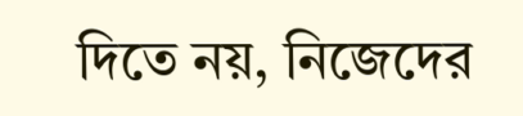দিতে নয়, নিজেদের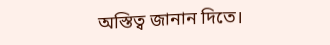অস্তিত্ব জানান দিতে।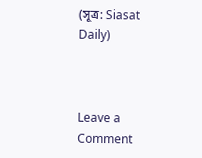(সূত্র: Siasat Daily)



Leave a Comment